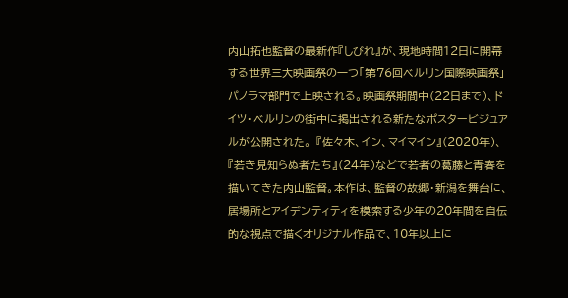内山拓也監督の最新作『しびれ』が、現地時間12日に開幕する世界三大映画祭の一つ「第76回ベルリン国際映画祭」パノラマ部門で上映される。映画祭期間中(22日まで)、ドイツ・ベルリンの街中に掲出される新たなポスタービジュアルが公開された。 『佐々木、イン、マイマイン』(2020年)、『若き見知らぬ者たち』(24年)などで若者の葛藤と青春を描いてきた内山監督。本作は、監督の故郷・新潟を舞台に、居場所とアイデンティティを模索する少年の20年間を自伝的な視点で描くオリジナル作品で、10年以上に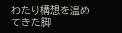わたり構想を温めてきた脚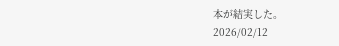本が結実した。
2026/02/12